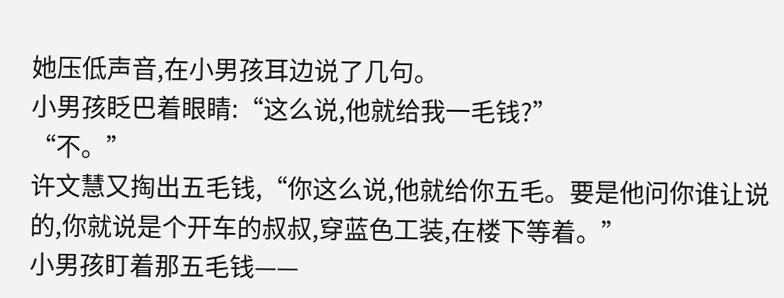她压低声音,在小男孩耳边说了几句。
小男孩眨巴着眼睛:“这么说,他就给我一毛钱?”
“不。”
许文慧又掏出五毛钱,“你这么说,他就给你五毛。要是他问你谁让说的,你就说是个开车的叔叔,穿蓝色工装,在楼下等着。”
小男孩盯着那五毛钱——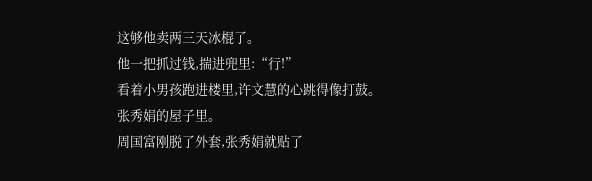这够他卖两三天冰棍了。
他一把抓过钱,揣进兜里:“行!”
看着小男孩跑进楼里,许文慧的心跳得像打鼓。
张秀娟的屋子里。
周国富刚脱了外套,张秀娟就贴了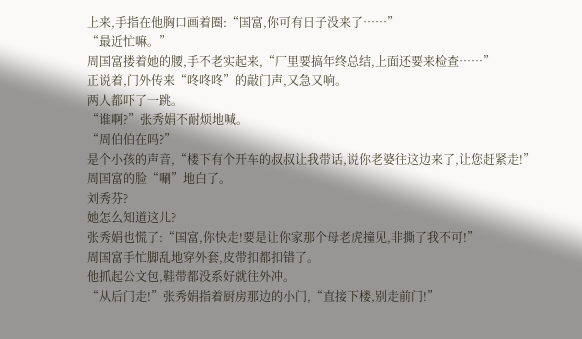上来,手指在他胸口画着圈:“国富,你可有日子没来了……”
“最近忙嘛。”
周国富搂着她的腰,手不老实起来,“厂里要搞年终总结,上面还要来检查……”
正说着,门外传来“咚咚咚”的敲门声,又急又响。
两人都吓了一跳。
“谁啊?”张秀娟不耐烦地喊。
“周伯伯在吗?”
是个小孩的声音,“楼下有个开车的叔叔让我带话,说你老婆往这边来了,让您赶紧走!”
周国富的脸“唰”地白了。
刘秀芬?
她怎么知道这儿?
张秀娟也慌了:“国富,你快走!要是让你家那个母老虎撞见,非撕了我不可!”
周国富手忙脚乱地穿外套,皮带扣都扣错了。
他抓起公文包,鞋带都没系好就往外冲。
“从后门走!”张秀娟指着厨房那边的小门,“直接下楼,别走前门!”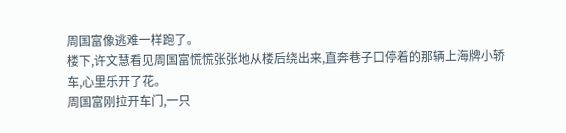周国富像逃难一样跑了。
楼下,许文慧看见周国富慌慌张张地从楼后绕出来,直奔巷子口停着的那辆上海牌小轿车,心里乐开了花。
周国富刚拉开车门,一只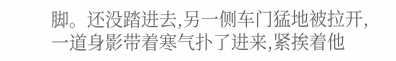脚。还没踏进去,另一侧车门猛地被拉开,一道身影带着寒气扑了进来,紧挨着他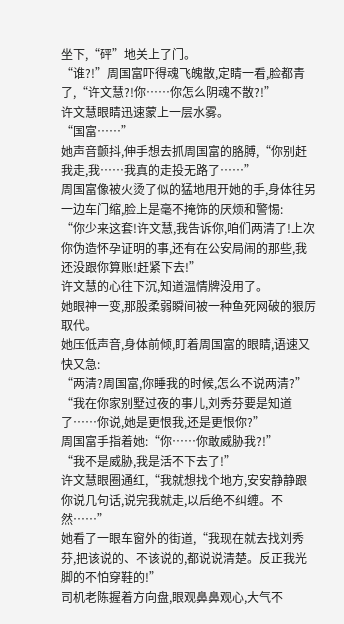坐下,“砰”地关上了门。
“谁?!”周国富吓得魂飞魄散,定睛一看,脸都青了,“许文慧?!你……你怎么阴魂不散?!”
许文慧眼睛迅速蒙上一层水雾。
“国富……”
她声音颤抖,伸手想去抓周国富的胳膊,“你别赶我走,我……我真的走投无路了……”
周国富像被火烫了似的猛地甩开她的手,身体往另一边车门缩,脸上是毫不掩饰的厌烦和警惕:
“你少来这套!许文慧,我告诉你,咱们两清了!上次你伪造怀孕证明的事,还有在公安局闹的那些,我还没跟你算账!赶紧下去!”
许文慧的心往下沉,知道温情牌没用了。
她眼神一变,那股柔弱瞬间被一种鱼死网破的狠厉取代。
她压低声音,身体前倾,盯着周国富的眼睛,语速又快又急:
“两清?周国富,你睡我的时候,怎么不说两清?”
“我在你家别墅过夜的事儿,刘秀芬要是知道了……你说,她是更恨我,还是更恨你?”
周国富手指着她:“你……你敢威胁我?!”
“我不是威胁,我是活不下去了!”
许文慧眼圈通红,“我就想找个地方,安安静静跟你说几句话,说完我就走,以后绝不纠缠。不然……”
她看了一眼车窗外的街道,“我现在就去找刘秀芬,把该说的、不该说的,都说说清楚。反正我光脚的不怕穿鞋的!”
司机老陈握着方向盘,眼观鼻鼻观心,大气不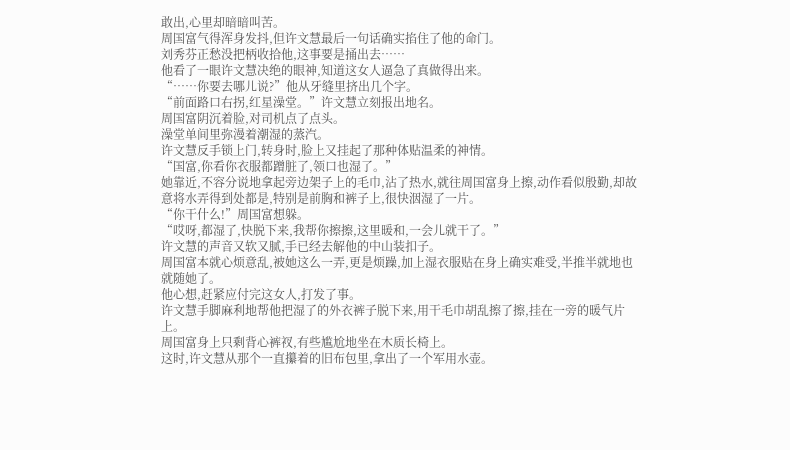敢出,心里却暗暗叫苦。
周国富气得浑身发抖,但许文慧最后一句话确实掐住了他的命门。
刘秀芬正愁没把柄收拾他,这事要是捅出去……
他看了一眼许文慧决绝的眼神,知道这女人逼急了真做得出来。
“……你要去哪儿说?”他从牙缝里挤出几个字。
“前面路口右拐,红星澡堂。”许文慧立刻报出地名。
周国富阴沉着脸,对司机点了点头。
澡堂单间里弥漫着潮湿的蒸汽。
许文慧反手锁上门,转身时,脸上又挂起了那种体贴温柔的神情。
“国富,你看你衣服都蹭脏了,领口也湿了。”
她靠近,不容分说地拿起旁边架子上的毛巾,沾了热水,就往周国富身上擦,动作看似殷勤,却故意将水弄得到处都是,特别是前胸和裤子上,很快洇湿了一片。
“你干什么!”周国富想躲。
“哎呀,都湿了,快脱下来,我帮你擦擦,这里暖和,一会儿就干了。”
许文慧的声音又软又腻,手已经去解他的中山装扣子。
周国富本就心烦意乱,被她这么一弄,更是烦躁,加上湿衣服贴在身上确实难受,半推半就地也就随她了。
他心想,赶紧应付完这女人,打发了事。
许文慧手脚麻利地帮他把湿了的外衣裤子脱下来,用干毛巾胡乱擦了擦,挂在一旁的暖气片上。
周国富身上只剩背心裤衩,有些尴尬地坐在木质长椅上。
这时,许文慧从那个一直攥着的旧布包里,拿出了一个军用水壶。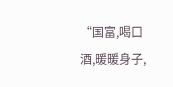“国富,喝口酒,暖暖身子,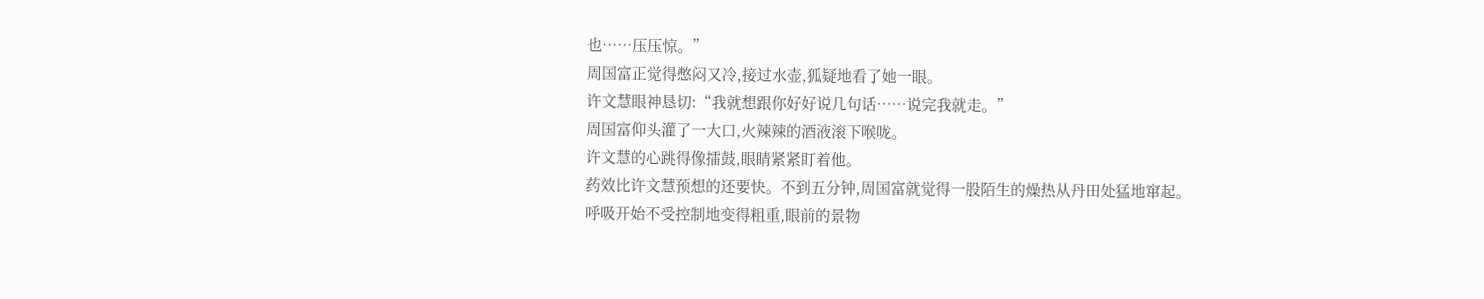也……压压惊。”
周国富正觉得憋闷又冷,接过水壶,狐疑地看了她一眼。
许文慧眼神恳切:“我就想跟你好好说几句话……说完我就走。”
周国富仰头灌了一大口,火辣辣的酒液滚下喉咙。
许文慧的心跳得像擂鼓,眼睛紧紧盯着他。
药效比许文慧预想的还要快。不到五分钟,周国富就觉得一股陌生的燥热从丹田处猛地窜起。
呼吸开始不受控制地变得粗重,眼前的景物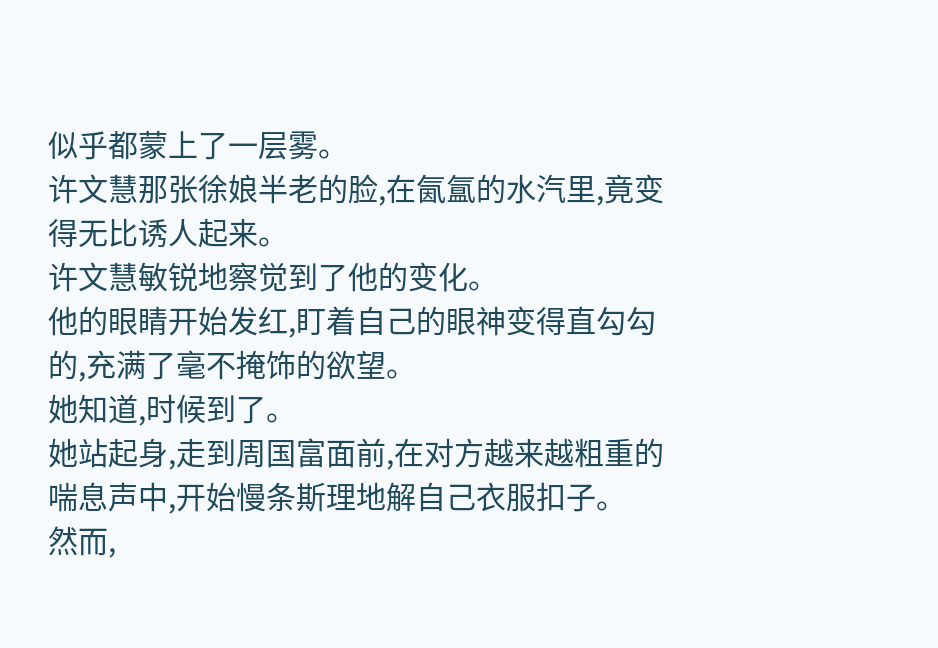似乎都蒙上了一层雾。
许文慧那张徐娘半老的脸,在氤氲的水汽里,竟变得无比诱人起来。
许文慧敏锐地察觉到了他的变化。
他的眼睛开始发红,盯着自己的眼神变得直勾勾的,充满了毫不掩饰的欲望。
她知道,时候到了。
她站起身,走到周国富面前,在对方越来越粗重的喘息声中,开始慢条斯理地解自己衣服扣子。
然而,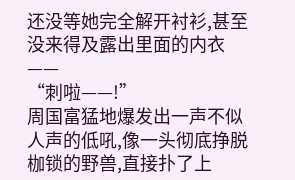还没等她完全解开衬衫,甚至没来得及露出里面的内衣——
“刺啦——!”
周国富猛地爆发出一声不似人声的低吼,像一头彻底挣脱枷锁的野兽,直接扑了上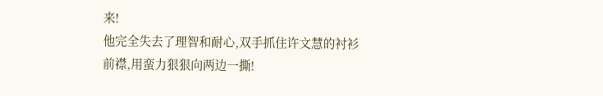来!
他完全失去了理智和耐心,双手抓住许文慧的衬衫前襟,用蛮力狠狠向两边一撕!